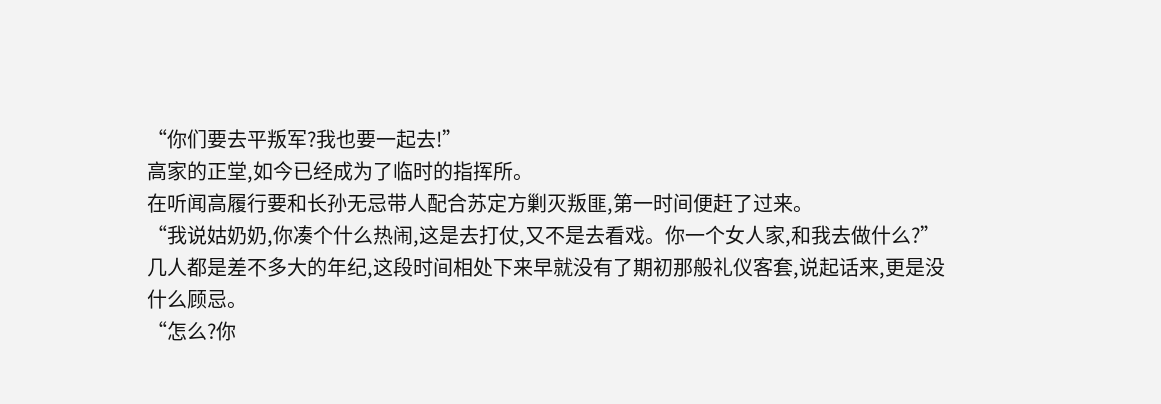“你们要去平叛军?我也要一起去!”
高家的正堂,如今已经成为了临时的指挥所。
在听闻高履行要和长孙无忌带人配合苏定方剿灭叛匪,第一时间便赶了过来。
“我说姑奶奶,你凑个什么热闹,这是去打仗,又不是去看戏。你一个女人家,和我去做什么?”
几人都是差不多大的年纪,这段时间相处下来早就没有了期初那般礼仪客套,说起话来,更是没什么顾忌。
“怎么?你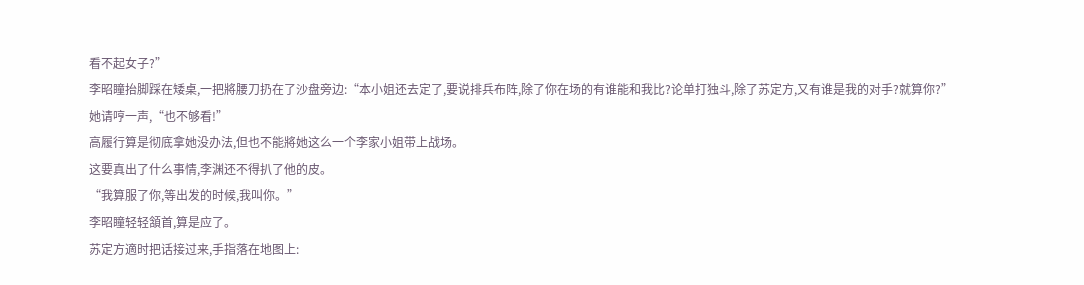看不起女子?”
李昭瞳抬脚踩在矮桌,一把將腰刀扔在了沙盘旁边:“本小姐还去定了,要说排兵布阵,除了你在场的有谁能和我比?论单打独斗,除了苏定方,又有谁是我的对手?就算你?”
她请哼一声,“也不够看!”
高履行算是彻底拿她没办法,但也不能將她这么一个李家小姐带上战场。
这要真出了什么事情,李渊还不得扒了他的皮。
“我算服了你,等出发的时候,我叫你。”
李昭瞳轻轻頷首,算是应了。
苏定方適时把话接过来,手指落在地图上: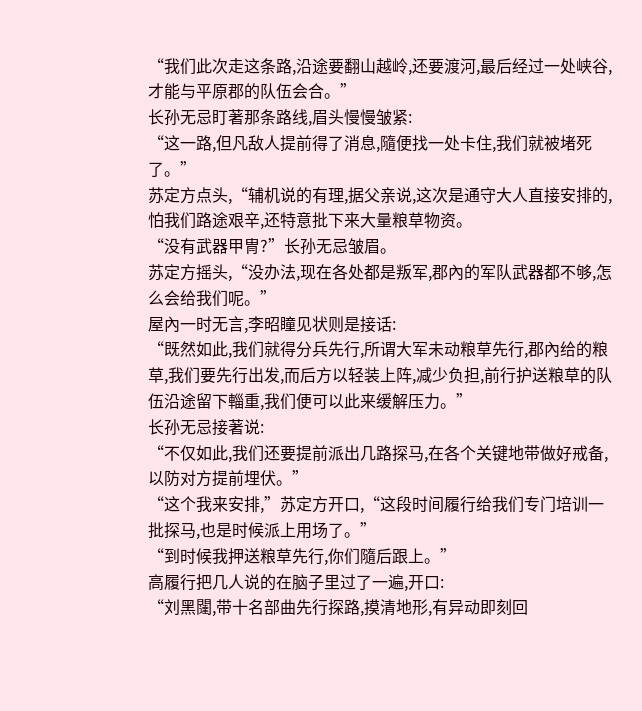“我们此次走这条路,沿途要翻山越岭,还要渡河,最后经过一处峡谷,才能与平原郡的队伍会合。”
长孙无忌盯著那条路线,眉头慢慢皱紧:
“这一路,但凡敌人提前得了消息,隨便找一处卡住,我们就被堵死了。”
苏定方点头,“辅机说的有理,据父亲说,这次是通守大人直接安排的,怕我们路途艰辛,还特意批下来大量粮草物资。
“没有武器甲冑?”长孙无忌皱眉。
苏定方摇头,“没办法,现在各处都是叛军,郡內的军队武器都不够,怎么会给我们呢。”
屋內一时无言,李昭瞳见状则是接话:
“既然如此,我们就得分兵先行,所谓大军未动粮草先行,郡內给的粮草,我们要先行出发,而后方以轻装上阵,减少负担,前行护送粮草的队伍沿途留下輜重,我们便可以此来缓解压力。”
长孙无忌接著说:
“不仅如此,我们还要提前派出几路探马,在各个关键地带做好戒备,以防对方提前埋伏。”
“这个我来安排,”苏定方开口,“这段时间履行给我们专门培训一批探马,也是时候派上用场了。”
“到时候我押送粮草先行,你们隨后跟上。”
高履行把几人说的在脑子里过了一遍,开口:
“刘黑闥,带十名部曲先行探路,摸清地形,有异动即刻回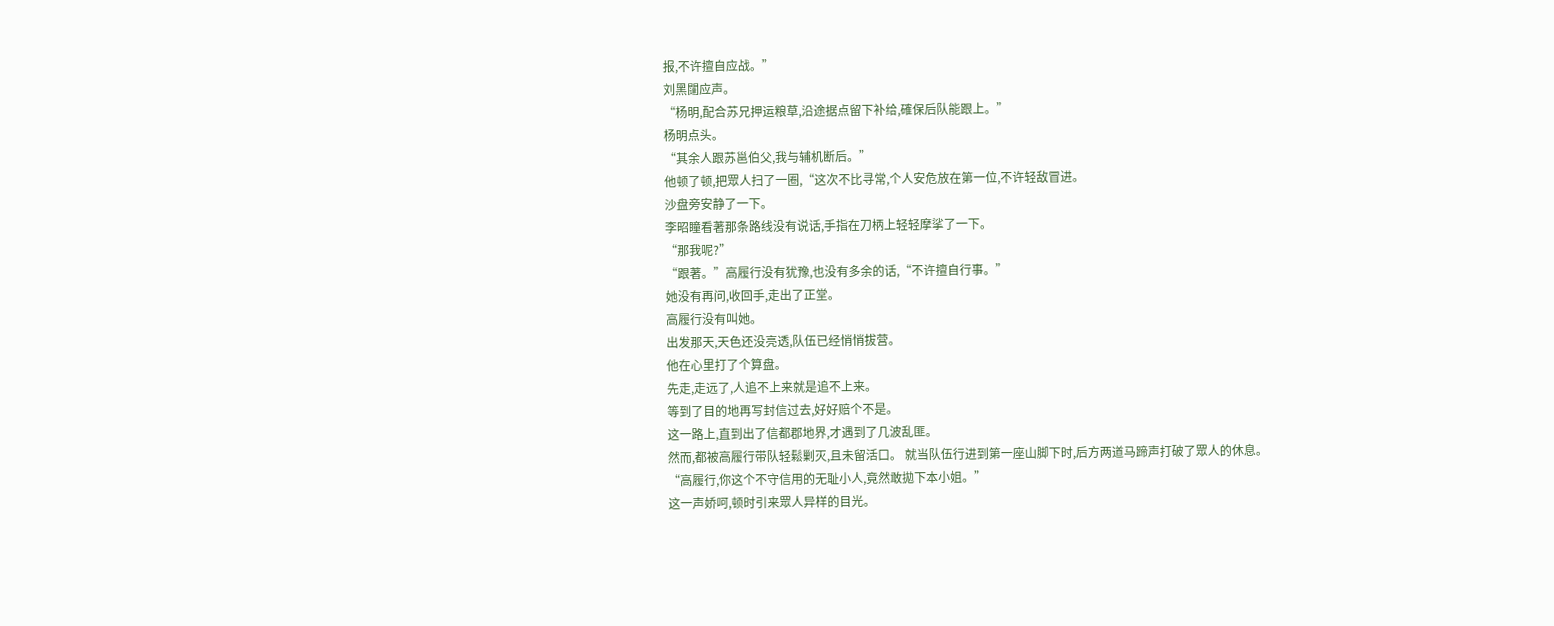报,不许擅自应战。”
刘黑闥应声。
“杨明,配合苏兄押运粮草,沿途据点留下补给,確保后队能跟上。”
杨明点头。
“其余人跟苏邕伯父,我与辅机断后。”
他顿了顿,把眾人扫了一圈,“这次不比寻常,个人安危放在第一位,不许轻敌冒进。
沙盘旁安静了一下。
李昭瞳看著那条路线没有说话,手指在刀柄上轻轻摩挲了一下。
“那我呢?”
“跟著。”高履行没有犹豫,也没有多余的话,“不许擅自行事。”
她没有再问,收回手,走出了正堂。
高履行没有叫她。
出发那天,天色还没亮透,队伍已经悄悄拔营。
他在心里打了个算盘。
先走,走远了,人追不上来就是追不上来。
等到了目的地再写封信过去,好好赔个不是。
这一路上,直到出了信都郡地界,才遇到了几波乱匪。
然而,都被高履行带队轻鬆剿灭,且未留活口。 就当队伍行进到第一座山脚下时,后方两道马蹄声打破了眾人的休息。
“高履行,你这个不守信用的无耻小人,竟然敢拋下本小姐。”
这一声娇呵,顿时引来眾人异样的目光。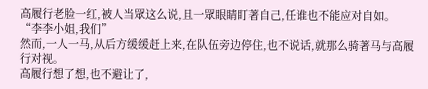高履行老脸一红,被人当眾这么说,且一眾眼睛盯著自己,任谁也不能应对自如。
“李李小姐,我们”
然而,一人一马,从后方缓缓赶上来,在队伍旁边停住,也不说话,就那么骑著马与高履行对视。
高履行想了想,也不避让了,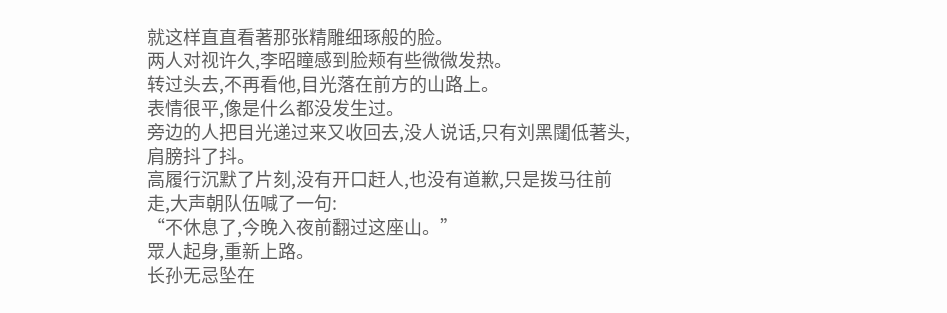就这样直直看著那张精雕细琢般的脸。
两人对视许久,李昭瞳感到脸颊有些微微发热。
转过头去,不再看他,目光落在前方的山路上。
表情很平,像是什么都没发生过。
旁边的人把目光递过来又收回去,没人说话,只有刘黑闥低著头,肩膀抖了抖。
高履行沉默了片刻,没有开口赶人,也没有道歉,只是拨马往前走,大声朝队伍喊了一句:
“不休息了,今晚入夜前翻过这座山。”
眾人起身,重新上路。
长孙无忌坠在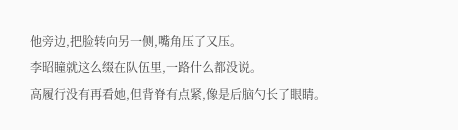他旁边,把脸转向另一侧,嘴角压了又压。
李昭瞳就这么缀在队伍里,一路什么都没说。
高履行没有再看她,但背脊有点紧,像是后脑勺长了眼睛。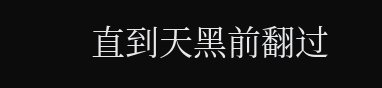直到天黑前翻过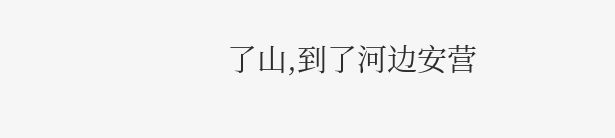了山,到了河边安营